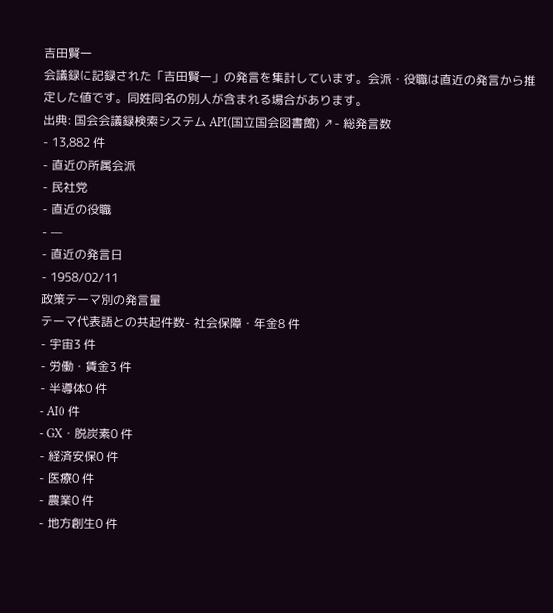吉田賢一
会議録に記録された「吉田賢一」の発言を集計しています。会派・役職は直近の発言から推定した値です。同姓同名の別人が含まれる場合があります。
出典: 国会会議録検索システム API(国立国会図書館) ↗- 総発言数
- 13,882 件
- 直近の所属会派
- 民社党
- 直近の役職
- —
- 直近の発言日
- 1958/02/11
政策テーマ別の発言量
テーマ代表語との共起件数- 社会保障・年金8 件
- 宇宙3 件
- 労働・賃金3 件
- 半導体0 件
- AI0 件
- GX・脱炭素0 件
- 経済安保0 件
- 医療0 件
- 農業0 件
- 地方創生0 件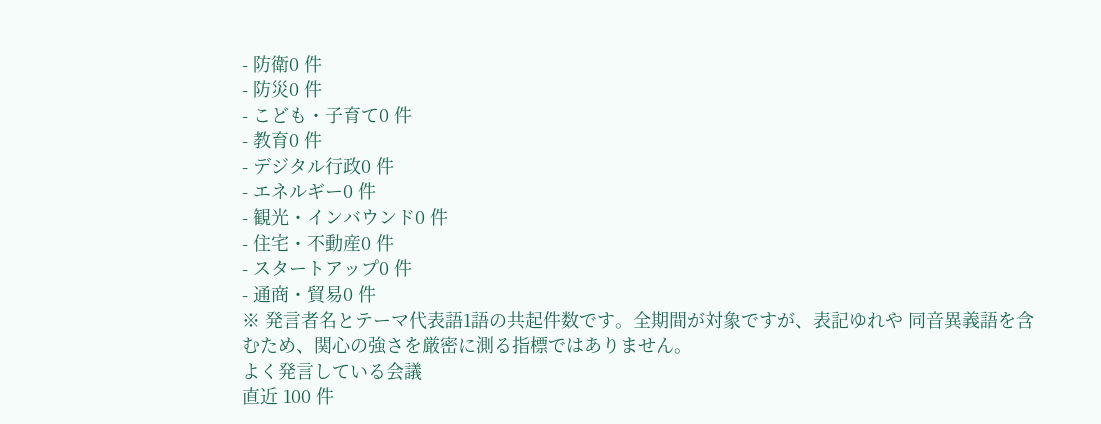- 防衛0 件
- 防災0 件
- こども・子育て0 件
- 教育0 件
- デジタル行政0 件
- エネルギー0 件
- 観光・インバウンド0 件
- 住宅・不動産0 件
- スタートアップ0 件
- 通商・貿易0 件
※ 発言者名とテーマ代表語1語の共起件数です。全期間が対象ですが、表記ゆれや 同音異義語を含むため、関心の強さを厳密に測る指標ではありません。
よく発言している会議
直近 100 件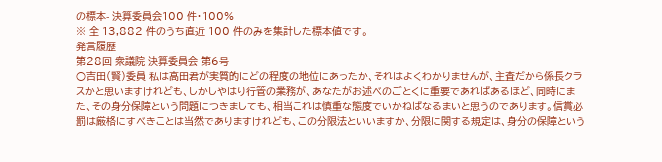の標本- 決算委員会100 件・100%
※ 全 13,882 件のうち直近 100 件のみを集計した標本値です。
発言履歴
第28回 衆議院 決算委員会 第6号
○吉田(賢)委員 私は高田君が実質的にどの程度の地位にあったか、それはよくわかりませんが、主査だから係長クラスかと思いますけれども、しかしやはり行管の業務が、あなたがお述べのごとくに重要であればあるほど、同時にまた、その身分保障という問題につきましても、相当これは慎重な態度でいかねばなるまいと思うのであります。信賞必罰は厳格にすべきことは当然でありますけれども、この分限法といいますか、分限に関する規定は、身分の保障という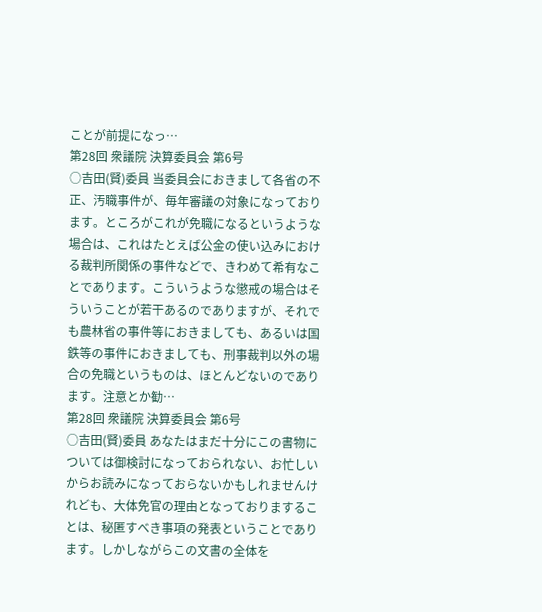ことが前提になっ…
第28回 衆議院 決算委員会 第6号
○吉田(賢)委員 当委員会におきまして各省の不正、汚職事件が、毎年審議の対象になっております。ところがこれが免職になるというような場合は、これはたとえば公金の使い込みにおける裁判所関係の事件などで、きわめて希有なことであります。こういうような懲戒の場合はそういうことが若干あるのでありますが、それでも農林省の事件等におきましても、あるいは国鉄等の事件におきましても、刑事裁判以外の場合の免職というものは、ほとんどないのであります。注意とか勧…
第28回 衆議院 決算委員会 第6号
○吉田(賢)委員 あなたはまだ十分にこの書物については御検討になっておられない、お忙しいからお読みになっておらないかもしれませんけれども、大体免官の理由となっておりますることは、秘匿すべき事項の発表ということであります。しかしながらこの文書の全体を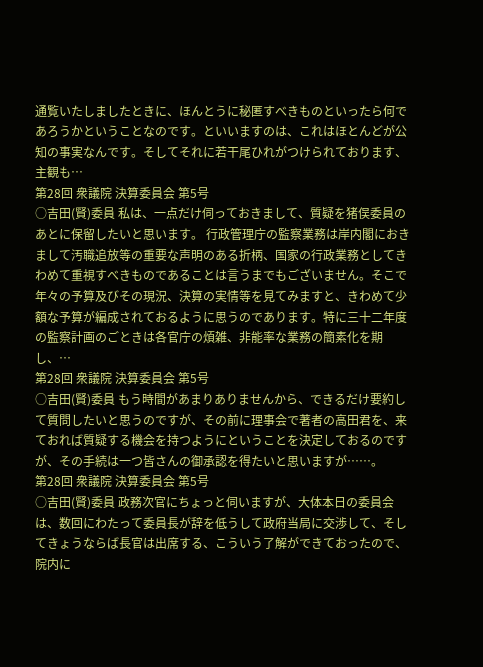通覧いたしましたときに、ほんとうに秘匿すべきものといったら何であろうかということなのです。といいますのは、これはほとんどが公知の事実なんです。そしてそれに若干尾ひれがつけられております、主観も…
第28回 衆議院 決算委員会 第5号
○吉田(賢)委員 私は、一点だけ伺っておきまして、質疑を猪俣委員のあとに保留したいと思います。 行政管理庁の監察業務は岸内閣におきまして汚職追放等の重要な声明のある折柄、国家の行政業務としてきわめて重視すべきものであることは言うまでもございません。そこで年々の予算及びその現況、決算の実情等を見てみますと、きわめて少額な予算が編成されておるように思うのであります。特に三十二年度の監察計画のごときは各官庁の煩雑、非能率な業務の簡素化を期し、…
第28回 衆議院 決算委員会 第5号
○吉田(賢)委員 もう時間があまりありませんから、できるだけ要約して質問したいと思うのですが、その前に理事会で著者の高田君を、来ておれば質疑する機会を持つようにということを決定しておるのですが、その手続は一つ皆さんの御承認を得たいと思いますが……。
第28回 衆議院 決算委員会 第5号
○吉田(賢)委員 政務次官にちょっと伺いますが、大体本日の委員会は、数回にわたって委員長が辞を低うして政府当局に交渉して、そしてきょうならば長官は出席する、こういう了解ができておったので、院内に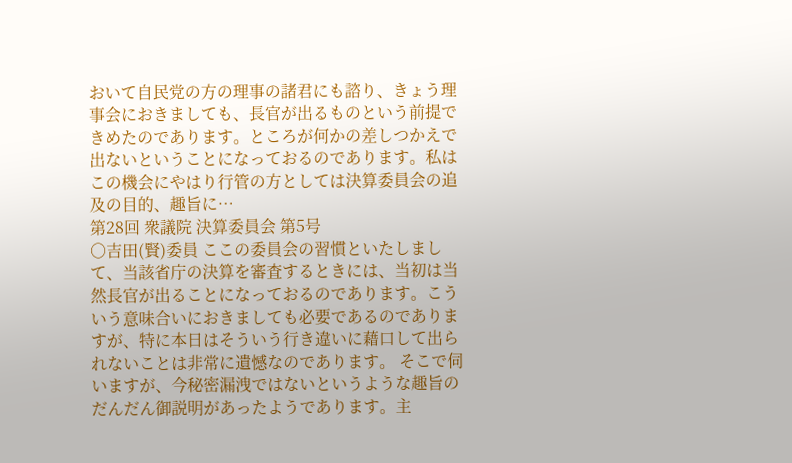おいて自民党の方の理事の諸君にも諮り、きょう理事会におきましても、長官が出るものという前提できめたのであります。ところが何かの差しつかえで出ないということになっておるのであります。私はこの機会にやはり行管の方としては決算委員会の追及の目的、趣旨に…
第28回 衆議院 決算委員会 第5号
○吉田(賢)委員 ここの委員会の習慣といたしまして、当該省庁の決算を審査するときには、当初は当然長官が出ることになっておるのであります。こういう意味合いにおきましても必要であるのでありますが、特に本日はそういう行き違いに藉口して出られないことは非常に遺憾なのであります。 そこで伺いますが、今秘密漏洩ではないというような趣旨のだんだん御説明があったようであります。主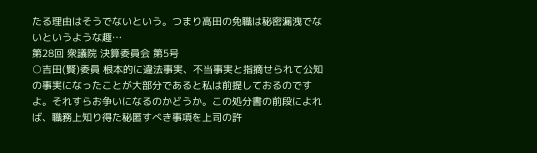たる理由はそうでないという。つまり高田の免職は秘密漏洩でないというような趣…
第28回 衆議院 決算委員会 第5号
○吉田(賢)委員 根本的に違法事実、不当事実と指摘せられて公知の事実になったことが大部分であると私は前提しておるのですよ。それすらお争いになるのかどうか。この処分書の前段によれば、職務上知り得た秘匿すべき事項を上司の許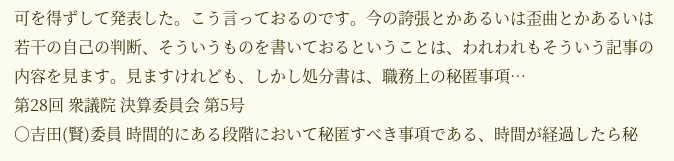可を得ずして発表した。こう言っておるのです。今の誇張とかあるいは歪曲とかあるいは若干の自己の判断、そういうものを書いておるということは、われわれもそういう記事の内容を見ます。見ますけれども、しかし処分書は、職務上の秘匿事項…
第28回 衆議院 決算委員会 第5号
○吉田(賢)委員 時間的にある段階において秘匿すべき事項である、時間が経過したら秘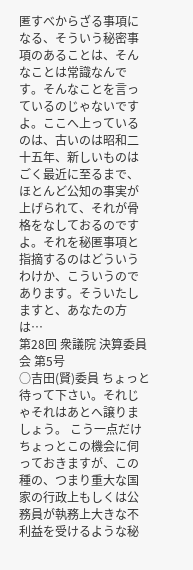匿すべからざる事項になる、そういう秘密事項のあることは、そんなことは常識なんです。そんなことを言っているのじゃないですよ。ここへ上っているのは、古いのは昭和二十五年、新しいものはごく最近に至るまで、ほとんど公知の事実が上げられて、それが骨格をなしておるのですよ。それを秘匿事項と指摘するのはどういうわけか、こういうのであります。そういたしますと、あなたの方は…
第28回 衆議院 決算委員会 第5号
○吉田(賢)委員 ちょっと待って下さい。それじゃそれはあとへ譲りましょう。 こう一点だけちょっとこの機会に伺っておきますが、この種の、つまり重大な国家の行政上もしくは公務員が執務上大きな不利益を受けるような秘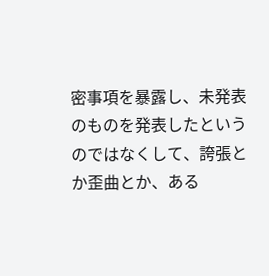密事項を暴露し、未発表のものを発表したというのではなくして、誇張とか歪曲とか、ある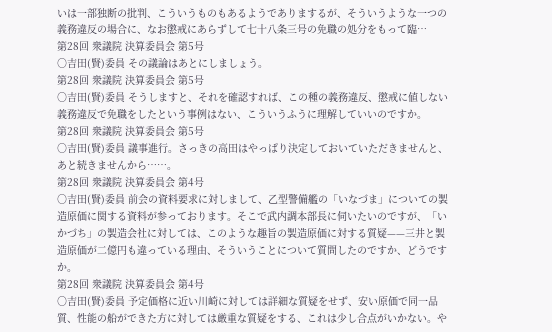いは一部独断の批判、こういうものもあるようでありまするが、そういうような一つの義務違反の場合に、なお懲戒にあらずして七十八条三号の免職の処分をもって臨…
第28回 衆議院 決算委員会 第5号
○吉田(賢)委員 その議論はあとにしましょう。
第28回 衆議院 決算委員会 第5号
○吉田(賢)委員 そうしますと、それを確認すれば、この種の義務違反、懲戒に値しない義務違反で免職をしたという事例はない、こういうふうに理解していいのですか。
第28回 衆議院 決算委員会 第5号
○吉田(賢)委員 議事進行。さっきの高田はやっぱり決定しておいていただきませんと、あと続きませんから……。
第28回 衆議院 決算委員会 第4号
○吉田(賢)委員 前会の資料要求に対しまして、乙型警備艦の「いなづま」についての製造原価に関する資料が参っております。そこで武内調本部長に伺いたいのですが、「いかづち」の製造会社に対しては、このような趣旨の製造原価に対する質疑——三井と製造原価が二億円も違っている理由、そういうことについて質問したのですか、どうですか。
第28回 衆議院 決算委員会 第4号
○吉田(賢)委員 予定価格に近い川崎に対しては詳細な質疑をせず、安い原価で同一品質、性能の船ができた方に対しては厳重な質疑をする、これは少し合点がいかない。や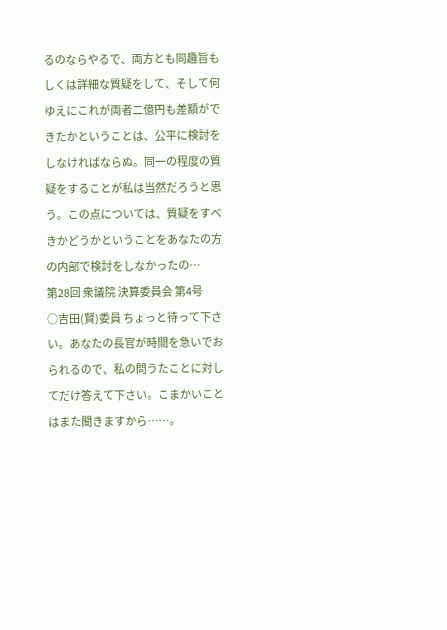るのならやるで、両方とも同趣旨もしくは詳細な質疑をして、そして何ゆえにこれが両者二億円も差額ができたかということは、公平に検討をしなければならぬ。同一の程度の質疑をすることが私は当然だろうと思う。この点については、質疑をすべきかどうかということをあなたの方の内部で検討をしなかったの…
第28回 衆議院 決算委員会 第4号
○吉田(賢)委員 ちょっと待って下さい。あなたの長官が時間を急いでおられるので、私の問うたことに対してだけ答えて下さい。こまかいことはまた聞きますから……。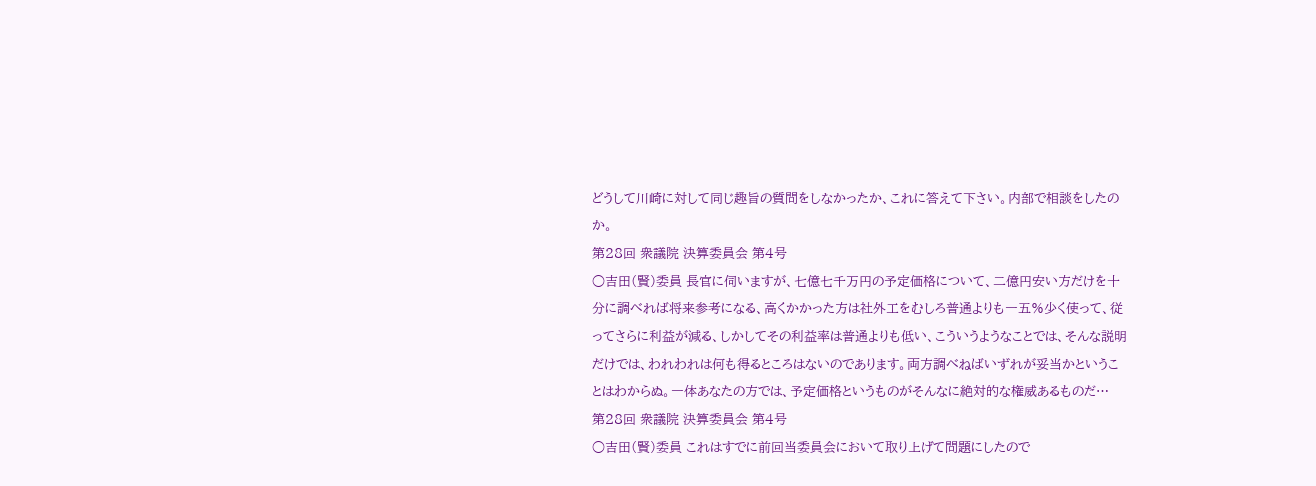どうして川崎に対して同じ趣旨の質問をしなかったか、これに答えて下さい。内部で相談をしたのか。
第28回 衆議院 決算委員会 第4号
○吉田(賢)委員 長官に伺いますが、七億七千万円の予定価格について、二億円安い方だけを十分に調べれば将来参考になる、高くかかった方は社外工をむしろ普通よりも一五%少く使って、従ってさらに利益が減る、しかしてその利益率は普通よりも低い、こういうようなことでは、そんな説明だけでは、われわれは何も得るところはないのであります。両方調べねばいずれが妥当かということはわからぬ。一体あなたの方では、予定価格というものがそんなに絶対的な権威あるものだ…
第28回 衆議院 決算委員会 第4号
○吉田(賢)委員 これはすでに前回当委員会において取り上げて問題にしたので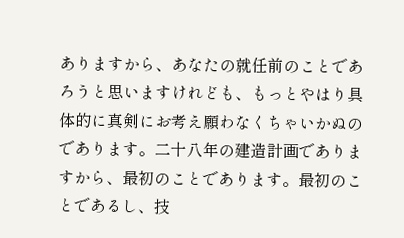ありますから、あなたの就任前のことであろうと思いますけれども、もっとやはり具体的に真剣にお考え願わなくちゃいかぬのであります。二十八年の建造計画でありますから、最初のことであります。最初のことであるし、技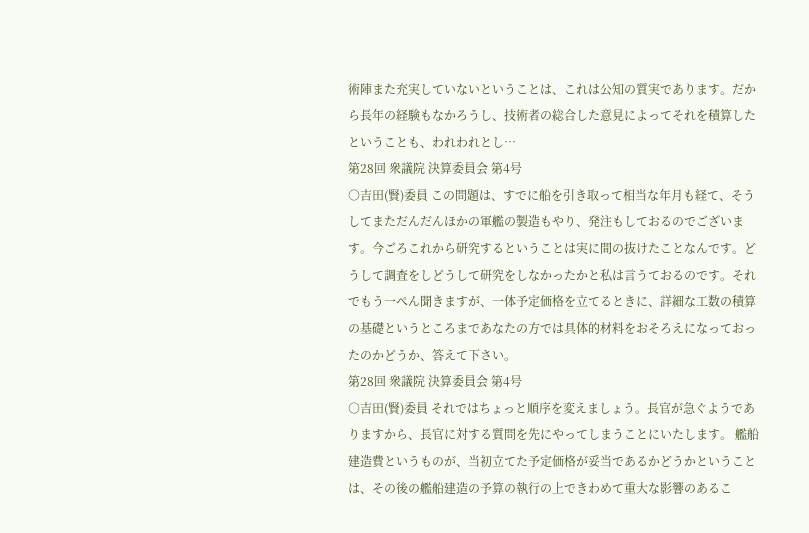術陣また充実していないということは、これは公知の質実であります。だから長年の経験もなかろうし、技術者の総合した意見によってそれを積算したということも、われわれとし…
第28回 衆議院 決算委員会 第4号
○吉田(賢)委員 この問題は、すでに船を引き取って相当な年月も経て、そうしてまただんだんほかの軍艦の製造もやり、発注もしておるのでございます。今ごろこれから研究するということは実に間の抜けたことなんです。どうして調査をしどうして研究をしなかったかと私は言うておるのです。それでもう一ぺん聞きますが、一体予定価格を立てるときに、詳細な工数の積算の基礎というところまであなたの方では具体的材料をおそろえになっておったのかどうか、答えて下さい。
第28回 衆議院 決算委員会 第4号
○吉田(賢)委員 それではちょっと順序を変えましょう。長官が急ぐようでありますから、長官に対する質問を先にやってしまうことにいたします。 艦船建造費というものが、当初立てた予定価格が妥当であるかどうかということは、その後の艦船建造の予算の執行の上できわめて重大な影響のあるこ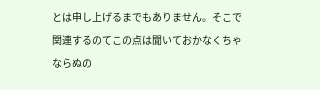とは申し上げるまでもありません。そこで関連するのてこの点は聞いておかなくちゃならぬの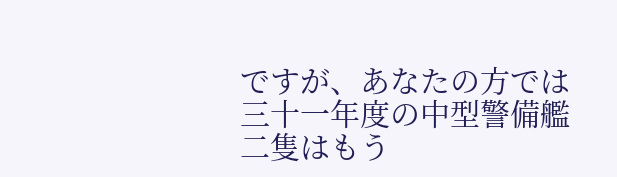ですが、あなたの方では三十一年度の中型警備艦二隻はもう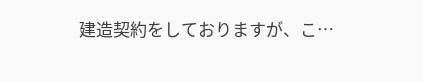建造契約をしておりますが、こ…